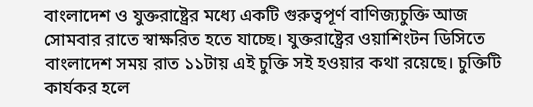বাংলাদেশ ও যুক্তরাষ্ট্রের মধ্যে একটি গুরুত্বপূর্ণ বাণিজ্যচুক্তি আজ সোমবার রাতে স্বাক্ষরিত হতে যাচ্ছে। যুক্তরাষ্ট্রের ওয়াশিংটন ডিসিতে বাংলাদেশ সময় রাত ১১টায় এই চুক্তি সই হওয়ার কথা রয়েছে। চুক্তিটি কার্যকর হলে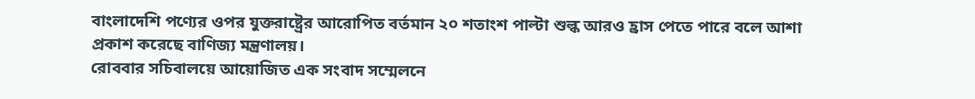বাংলাদেশি পণ্যের ওপর যুক্তরাষ্ট্রের আরোপিত বর্তমান ২০ শতাংশ পাল্টা শুল্ক আরও হ্রাস পেতে পারে বলে আশা প্রকাশ করেছে বাণিজ্য মন্ত্রণালয়।
রোববার সচিবালয়ে আয়োজিত এক সংবাদ সম্মেলনে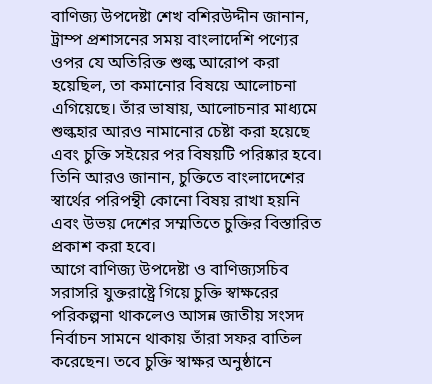বাণিজ্য উপদেষ্টা শেখ বশিরউদ্দীন জানান, ট্রাম্প প্রশাসনের সময় বাংলাদেশি পণ্যের ওপর যে অতিরিক্ত শুল্ক আরোপ করা হয়েছিল, তা কমানোর বিষয়ে আলোচনা এগিয়েছে। তাঁর ভাষায়, আলোচনার মাধ্যমে শুল্কহার আরও নামানোর চেষ্টা করা হয়েছে এবং চুক্তি সইয়ের পর বিষয়টি পরিষ্কার হবে। তিনি আরও জানান, চুক্তিতে বাংলাদেশের স্বার্থের পরিপন্থী কোনো বিষয় রাখা হয়নি এবং উভয় দেশের সম্মতিতে চুক্তির বিস্তারিত প্রকাশ করা হবে।
আগে বাণিজ্য উপদেষ্টা ও বাণিজ্যসচিব সরাসরি যুক্তরাষ্ট্রে গিয়ে চুক্তি স্বাক্ষরের পরিকল্পনা থাকলেও আসন্ন জাতীয় সংসদ নির্বাচন সামনে থাকায় তাঁরা সফর বাতিল করেছেন। তবে চুক্তি স্বাক্ষর অনুষ্ঠানে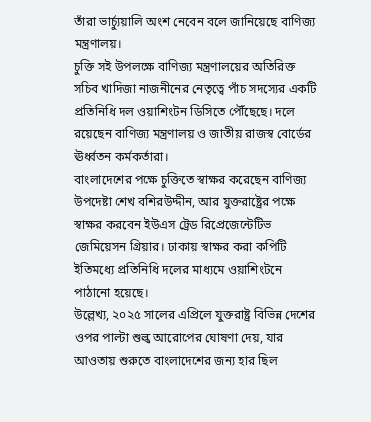তাঁরা ভার্চ্যুয়ালি অংশ নেবেন বলে জানিয়েছে বাণিজ্য মন্ত্রণালয়।
চুক্তি সই উপলক্ষে বাণিজ্য মন্ত্রণালয়ের অতিরিক্ত সচিব খাদিজা নাজনীনের নেতৃত্বে পাঁচ সদস্যের একটি প্রতিনিধি দল ওয়াশিংটন ডিসিতে পৌঁছেছে। দলে রয়েছেন বাণিজ্য মন্ত্রণালয় ও জাতীয় রাজস্ব বোর্ডের ঊর্ধ্বতন কর্মকর্তারা।
বাংলাদেশের পক্ষে চুক্তিতে স্বাক্ষর করেছেন বাণিজ্য উপদেষ্টা শেখ বশিরউদ্দীন, আর যুক্তরাষ্ট্রের পক্ষে স্বাক্ষর করবেন ইউএস ট্রেড রিপ্রেজেন্টেটিভ জেমিয়েসন গ্রিয়ার। ঢাকায় স্বাক্ষর করা কপিটি ইতিমধ্যে প্রতিনিধি দলের মাধ্যমে ওয়াশিংটনে পাঠানো হয়েছে।
উল্লেখ্য, ২০২৫ সালের এপ্রিলে যুক্তরাষ্ট্র বিভিন্ন দেশের ওপর পাল্টা শুল্ক আরোপের ঘোষণা দেয়, যার আওতায় শুরুতে বাংলাদেশের জন্য হার ছিল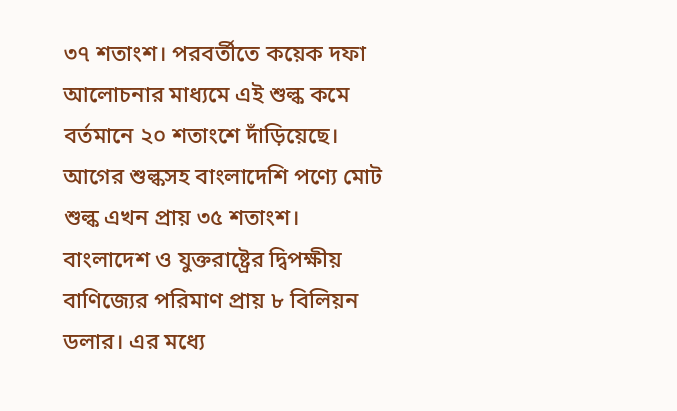৩৭ শতাংশ। পরবর্তীতে কয়েক দফা আলোচনার মাধ্যমে এই শুল্ক কমে বর্তমানে ২০ শতাংশে দাঁড়িয়েছে। আগের শুল্কসহ বাংলাদেশি পণ্যে মোট শুল্ক এখন প্রায় ৩৫ শতাংশ।
বাংলাদেশ ও যুক্তরাষ্ট্রের দ্বিপক্ষীয় বাণিজ্যের পরিমাণ প্রায় ৮ বিলিয়ন ডলার। এর মধ্যে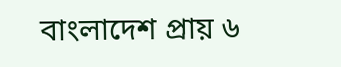বাংলাদেশ প্রায় ৬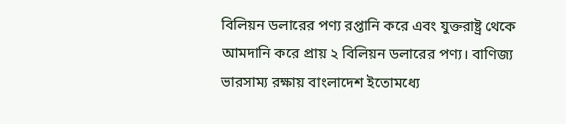বিলিয়ন ডলারের পণ্য রপ্তানি করে এবং যুক্তরাষ্ট্র থেকে আমদানি করে প্রায় ২ বিলিয়ন ডলারের পণ্য। বাণিজ্য ভারসাম্য রক্ষায় বাংলাদেশ ইতোমধ্যে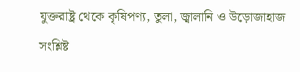যুক্তরাষ্ট্র থেকে কৃষিপণ্য, তুলা, জ্বালানি ও উড়োজাহাজ সংশ্লিষ্ট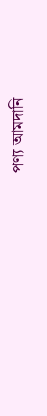পণ্য আমদানি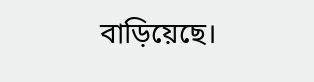বাড়িয়েছে।